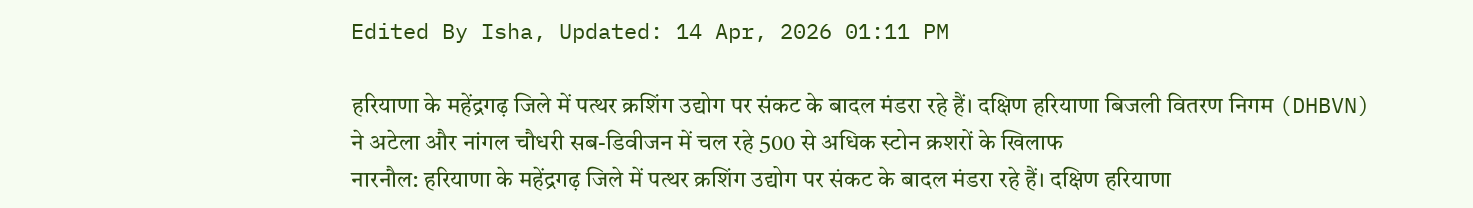Edited By Isha, Updated: 14 Apr, 2026 01:11 PM

हरियाणा के महेंद्रगढ़ जिले में पत्थर क्रशिंग उद्योग पर संकट के बादल मंडरा रहे हैं। दक्षिण हरियाणा बिजली वितरण निगम (DHBVN) ने अटेला और नांगल चौधरी सब-डिवीजन में चल रहे 500 से अधिक स्टोन क्रशरों के खिलाफ
नारनौल: हरियाणा के महेंद्रगढ़ जिले में पत्थर क्रशिंग उद्योग पर संकट के बादल मंडरा रहे हैं। दक्षिण हरियाणा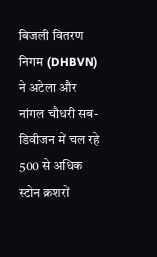बिजली वितरण निगम (DHBVN) ने अटेला और नांगल चौधरी सब-डिवीजन में चल रहे 500 से अधिक स्टोन क्रशरों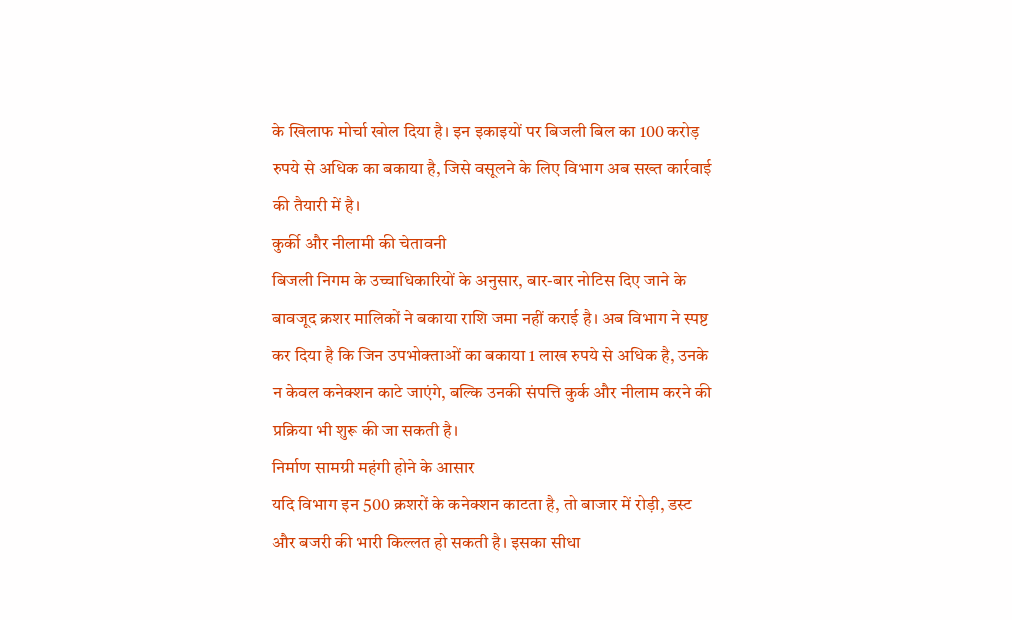के खिलाफ मोर्चा खोल दिया है। इन इकाइयों पर बिजली बिल का 100 करोड़ रुपये से अधिक का बकाया है, जिसे वसूलने के लिए विभाग अब सख्त कार्रवाई की तैयारी में है।
कुर्की और नीलामी की चेतावनी
बिजली निगम के उच्चाधिकारियों के अनुसार, बार-बार नोटिस दिए जाने के बावजूद क्रशर मालिकों ने बकाया राशि जमा नहीं कराई है। अब विभाग ने स्पष्ट कर दिया है कि जिन उपभोक्ताओं का बकाया 1 लाख रुपये से अधिक है, उनके न केवल कनेक्शन काटे जाएंगे, बल्कि उनकी संपत्ति कुर्क और नीलाम करने की प्रक्रिया भी शुरू की जा सकती है।
निर्माण सामग्री महंगी होने के आसार
यदि विभाग इन 500 क्रशरों के कनेक्शन काटता है, तो बाजार में रोड़ी, डस्ट और बजरी की भारी किल्लत हो सकती है। इसका सीधा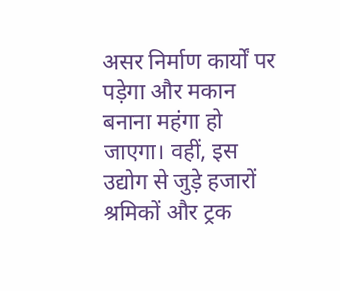असर निर्माण कार्यों पर पड़ेगा और मकान बनाना महंगा हो जाएगा। वहीं, इस उद्योग से जुड़े हजारों श्रमिकों और ट्रक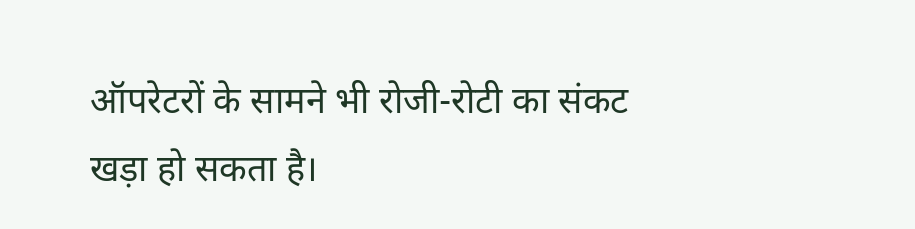ऑपरेटरों के सामने भी रोजी-रोटी का संकट खड़ा हो सकता है।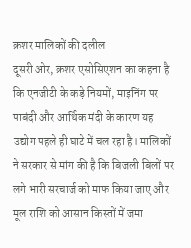क्रशर मालिकों की दलील
दूसरी ओर, क्रशर एसोसिएशन का कहना है कि एनजीटी के कड़े नियमों, माइनिंग पर पाबंदी और आर्थिक मंदी के कारण यह उद्योग पहले ही घाटे में चल रहा है। मालिकों ने सरकार से मांग की है कि बिजली बिलों पर लगे भारी सरचार्ज को माफ किया जाए और मूल राशि को आसान किस्तों में जमा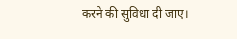करने की सुविधा दी जाए।